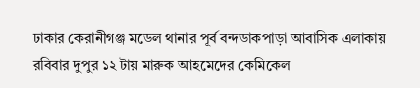ঢাকার কেরানীগঞ্জ মডেল থানার পূর্ব বন্দডাকপাড়া আবাসিক এলাকায় রবিবার দুপুর ১২ টায় মারুক আহমেদের কেমিকেল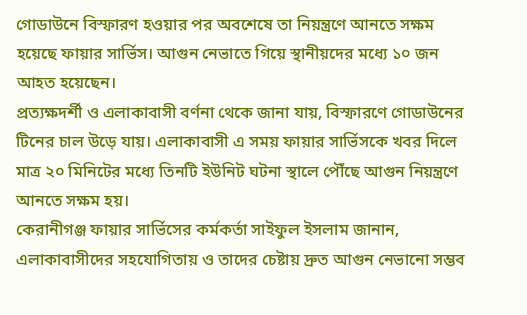গোডাউনে বিস্ফারণ হওয়ার পর অবশেষে তা নিয়ন্ত্রণে আনতে সক্ষম হয়েছে ফায়ার সার্ভিস। আগুন নেভাতে গিয়ে স্থানীয়দের মধ্যে ১০ জন আহত হয়েছেন।
প্রত্যক্ষদর্শী ও এলাকাবাসী বর্ণনা থেকে জানা যায়, বিস্ফারণে গোডাউনের টিনের চাল উড়ে যায়। এলাকাবাসী এ সময় ফায়ার সার্ভিসকে খবর দিলে মাত্র ২০ মিনিটের মধ্যে তিনটি ইউনিট ঘটনা স্থালে পৌঁছে আগুন নিয়ন্ত্রণে আনতে সক্ষম হয়।
কেরানীগঞ্জ ফায়ার সার্ভিসের কর্মকর্তা সাইফুল ইসলাম জানান, এলাকাবাসীদের সহযোগিতায় ও তাদের চেষ্টায় দ্রুত আগুন নেভানো সম্ভব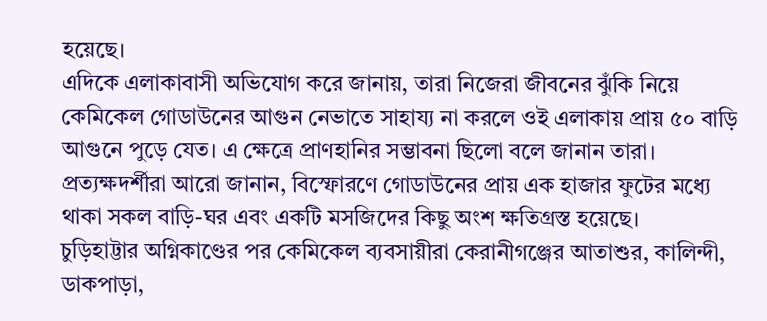হয়েছে।
এদিকে এলাকাবাসী অভিযোগ করে জানায়, তারা নিজেরা জীবনের ঝুঁকি নিয়ে কেমিকেল গোডাউনের আগুন নেভাতে সাহায্য না করলে ওই এলাকায় প্রায় ৫০ বাড়ি আগুনে পুড়ে যেত। এ ক্ষেত্রে প্রাণহানির সম্ভাবনা ছিলো বলে জানান তারা। প্রত্যক্ষদর্শীরা আরো জানান, বিস্ফোরণে গোডাউনের প্রায় এক হাজার ফুটের মধ্যে থাকা সকল বাড়ি-ঘর এবং একটি মসজিদের কিছু অংশ ক্ষতিগ্রস্ত হয়েছে।
চুড়িহাট্টার অগ্নিকাণ্ডের পর কেমিকেল ব্যবসায়ীরা কেরানীগঞ্জের আতাশুর, কালিন্দী, ডাকপাড়া,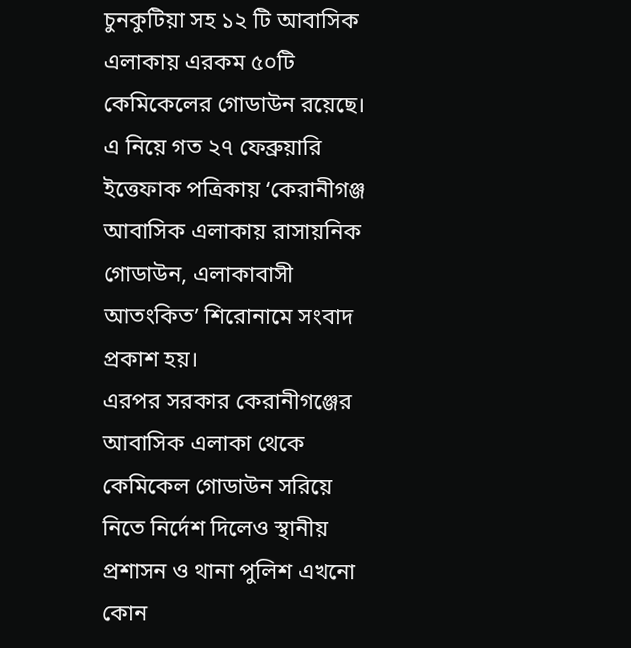চুনকুটিয়া সহ ১২ টি আবাসিক এলাকায় এরকম ৫০টি কেমিকেলের গোডাউন রয়েছে। এ নিয়ে গত ২৭ ফেব্রুয়ারি ইত্তেফাক পত্রিকায় ‘কেরানীগঞ্জ আবাসিক এলাকায় রাসায়নিক গোডাউন, এলাকাবাসী আতংকিত’ শিরোনামে সংবাদ প্রকাশ হয়।
এরপর সরকার কেরানীগঞ্জের আবাসিক এলাকা থেকে কেমিকেল গোডাউন সরিয়ে নিতে নির্দেশ দিলেও স্থানীয় প্রশাসন ও থানা পুলিশ এখনো কোন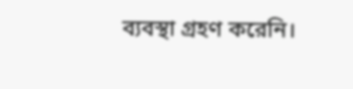ব্যবস্থা গ্রহণ করেনি।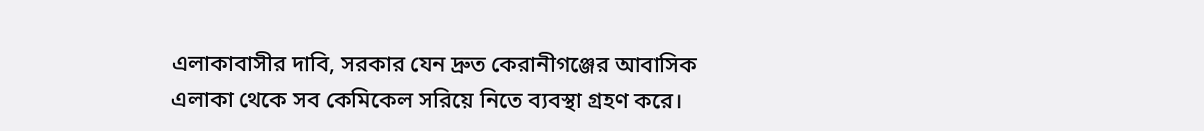এলাকাবাসীর দাবি, সরকার যেন দ্রুত কেরানীগঞ্জের আবাসিক এলাকা থেকে সব কেমিকেল সরিয়ে নিতে ব্যবস্থা গ্রহণ করে।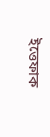ইত্তেফাক